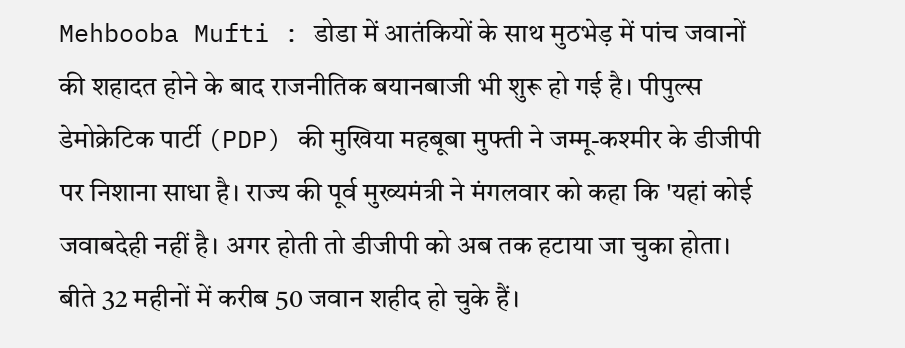Mehbooba Mufti : डोडा में आतंकियों के साथ मुठभेड़ में पांच जवानों की शहादत होने के बाद राजनीतिक बयानबाजी भी शुरू हो गई है। पीपुल्स डेमोक्रेटिक पार्टी (PDP) की मुखिया महबूबा मुफ्ती ने जम्मू-कश्मीर के डीजीपी पर निशाना साधा है। राज्य की पूर्व मुख्यमंत्री ने मंगलवार को कहा कि 'यहां कोई जवाबदेही नहीं है। अगर होती तो डीजीपी को अब तक हटाया जा चुका होता। बीते 32 महीनों में करीब 50 जवान शहीद हो चुके हैं।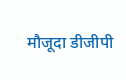मौजूदा डीजीपी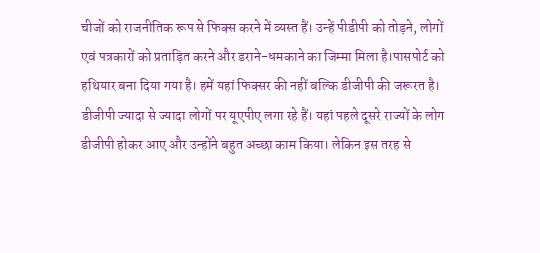चीजों को राजनीतिक रूप से फिक्स करने में व्यस्त हैं। उन्हें पीडीपी को तोड़ने, लोगों एवं पत्रकारों को प्रताड़ित करने और डराने-धमकाने का जिम्मा मिला है।पासपोर्ट को हथियार बना दिया गया है। हमें यहां फिक्सर की नहीं बल्कि डीजीपी की जरूरत है। डीजीपी ज्यादा से ज्यादा लोगों पर यूएपीए लगा रहे हैं। यहां पहले दूसरे राज्यों के लोग डीजीपी होकर आए और उन्होंने बहुत अच्छा काम किया। लेकिन इस तरह से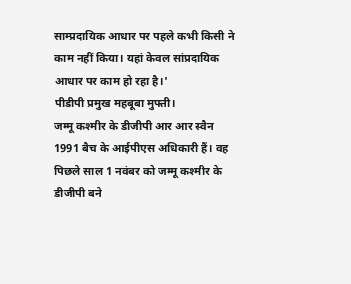साम्प्रदायिक आधार पर पहले कभी किसी ने काम नहीं किया। यहां केवल सांप्रदायिक आधार पर काम हो रहा है।'
पीडीपी प्रमुख महबूबा मुफ्ती।
जम्मू कश्मीर के डीजीपी आर आर स्वैन 1991 बैच के आईपीएस अधिकारी हैं। वह पिछले साल 1 नवंबर को जम्मू कश्मीर के डीजीपी बने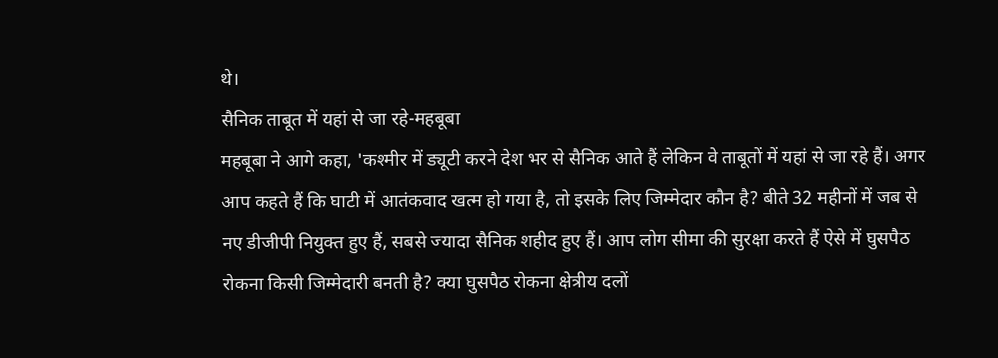थे।
सैनिक ताबूत में यहां से जा रहे-महबूबा
महबूबा ने आगे कहा, 'कश्मीर में ड्यूटी करने देश भर से सैनिक आते हैं लेकिन वे ताबूतों में यहां से जा रहे हैं। अगर आप कहते हैं कि घाटी में आतंकवाद खत्म हो गया है, तो इसके लिए जिम्मेदार कौन है? बीते 32 महीनों में जब से नए डीजीपी नियुक्त हुए हैं, सबसे ज्यादा सैनिक शहीद हुए हैं। आप लोग सीमा की सुरक्षा करते हैं ऐसे में घुसपैठ रोकना किसी जिम्मेदारी बनती है? क्या घुसपैठ रोकना क्षेत्रीय दलों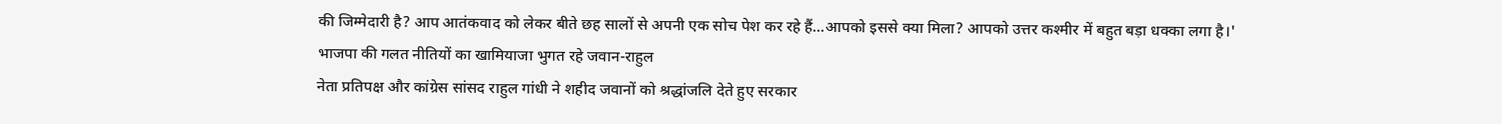की जिम्मेदारी है? आप आतंकवाद को लेकर बीते छह सालों से अपनी एक सोच पेश कर रहे हैं...आपको इससे क्या मिला? आपको उत्तर कश्मीर में बहुत बड़ा धक्का लगा है।'
भाजपा की गलत नीतियों का खामियाजा भुगत रहे जवान-राहुल
नेता प्रतिपक्ष और कांग्रेस सांसद राहुल गांधी ने शहीद जवानों को श्रद्धांजलि देते हुए सरकार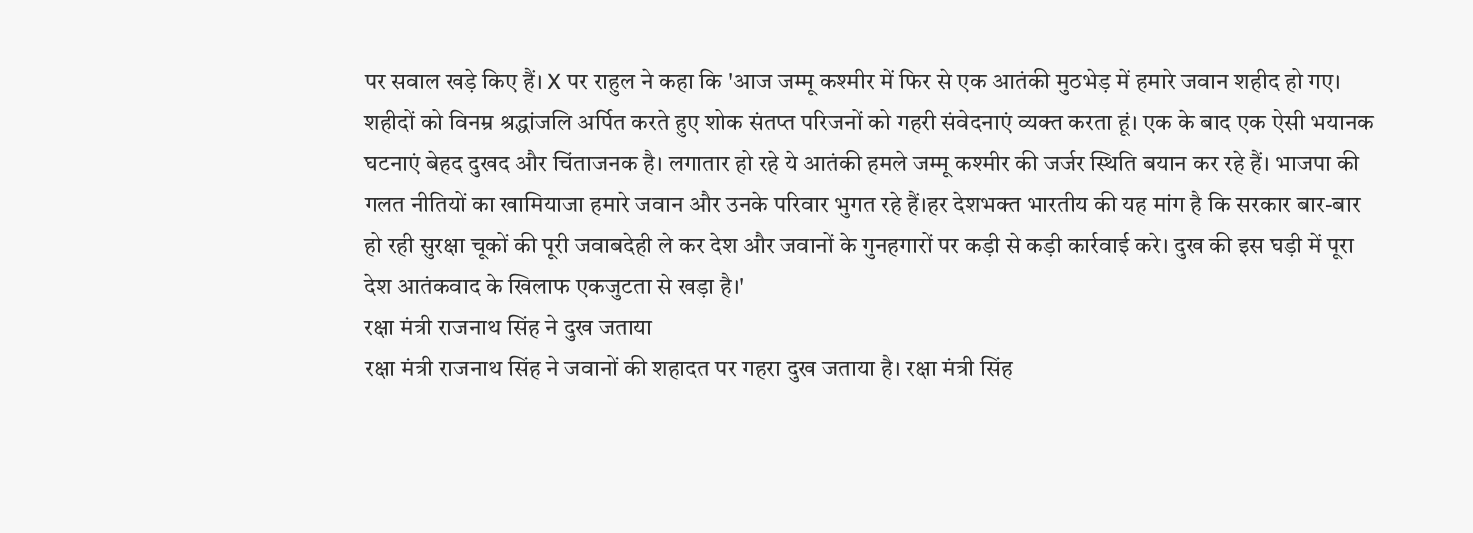पर सवाल खड़े किए हैं। X पर राहुल ने कहा कि 'आज जम्मू कश्मीर में फिर से एक आतंकी मुठभेड़ में हमारे जवान शहीद हो गए। शहीदों को विनम्र श्रद्धांजलि अर्पित करते हुए शोक संतप्त परिजनों को गहरी संवेदनाएं व्यक्त करता हूं। एक के बाद एक ऐसी भयानक घटनाएं बेहद दुखद और चिंताजनक है। लगातार हो रहे ये आतंकी हमले जम्मू कश्मीर की जर्जर स्थिति बयान कर रहे हैं। भाजपा की गलत नीतियों का खामियाजा हमारे जवान और उनके परिवार भुगत रहे हैं।हर देशभक्त भारतीय की यह मांग है कि सरकार बार-बार हो रही सुरक्षा चूकों की पूरी जवाबदेही ले कर देश और जवानों के गुनहगारों पर कड़ी से कड़ी कार्रवाई करे। दुख की इस घड़ी में पूरा देश आतंकवाद के खिलाफ एकजुटता से खड़ा है।'
रक्षा मंत्री राजनाथ सिंह ने दुख जताया
रक्षा मंत्री राजनाथ सिंह ने जवानों की शहादत पर गहरा दुख जताया है। रक्षा मंत्री सिंह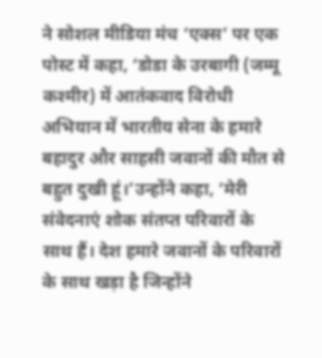ने सोशल मीडिया मंच ‘एक्स’ पर एक पोस्ट में कहा, ‘डोडा के उरबागी (जम्मू कश्मीर) में आतंकवाद विरोधी अभियान में भारतीय सेना के हमारे बहादुर और साहसी जवानों की मौत से बहुत दुखी हूं।’उन्होंने कहा, ‘मेरी संवेदनाएं शोक संतप्त परिवारों के साथ हैं। देश हमारे जवानों के परिवारों के साथ खड़ा है जिन्होंने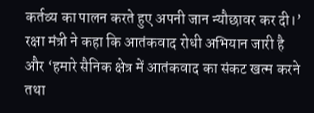कर्तव्य का पालन करते हुए अपनी जान न्यौछावर कर दी।’ रक्षा मंत्री ने कहा कि आतंकवाद रोधी अभियान जारी है और ‘हमारे सैनिक क्षेत्र में आतंकवाद का संकट खत्म करने तथा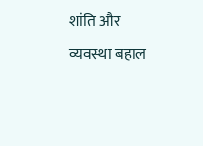शांति और व्यवस्था बहाल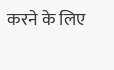करने के लिए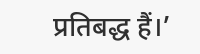प्रतिबद्ध हैं।’